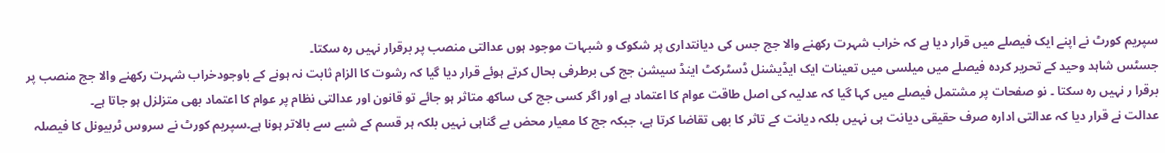سپریم کورٹ نے اپنے ایک فیصلے میں قرار دیا ہے کہ خراب شہرت رکھنے والا جج جس کی دیانتداری پر شکوک و شبہات موجود ہوں عدالتی منصب پر برقرار نہیں رہ سکتا۔
جسٹس شاہد وحید کے تحریر کردہ فیصلے میں میلسی میں تعینات ایک ایڈیشنل ڈسٹرکٹ اینڈ سیشن جج کی برطرفی بحال کرتے ہوئے قرار دیا گیا کہ رشوت کا الزام ثابت نہ ہونے کے باوجودخراب شہرت رکھنے والا جج منصب پر برقرا ر نہیں رہ سکتا ۔ نو صفحات پر مشتمل فیصلے میں کہا گیا کہ عدلیہ کی اصل طاقت عوام کا اعتماد ہے اور اگر کسی جج کی ساکھ متاثر ہو جائے تو قانون اور عدالتی نظام پر عوام کا اعتماد بھی متزلزل ہو جاتا ہے۔
عدالت نے قرار دیا کہ عدالتی ادارہ صرف حقیقی دیانت ہی نہیں بلکہ دیانت کے تاثر کا بھی تقاضا کرتا ہے، جبکہ جج کا معیار محض بے گناہی نہیں بلکہ ہر قسم کے شبے سے بالاتر ہونا ہے۔سپریم کورٹ نے سروس ٹربیونل کا فیصلہ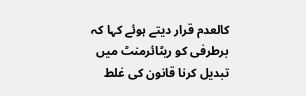کالعدم قرار دیتے ہوئے کہا کہ برطرفی کو ریٹائرمنٹ میں تبدیل کرنا قانون کی غلط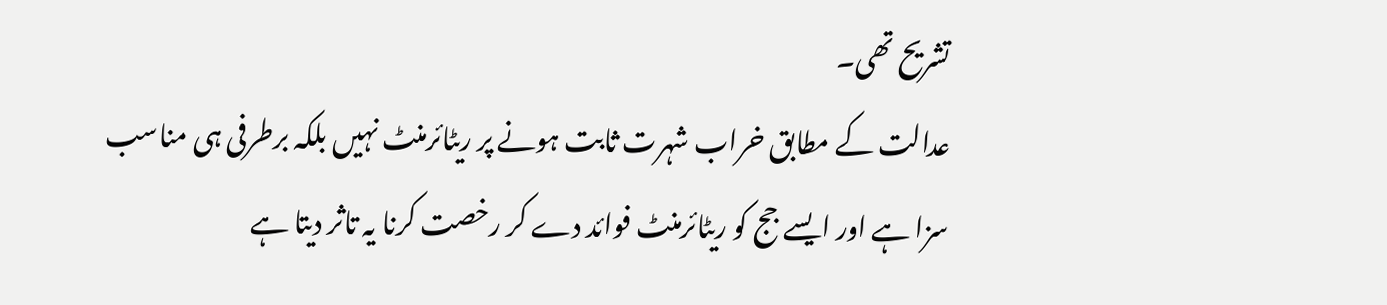تشریح تھی۔
عدالت کے مطابق خراب شہرت ثابت ہونے پر ریٹائرمنٹ نہیں بلکہ برطرفی ہی مناسب سزا ہے اور ایسے جج کو ریٹائرمنٹ فوائد دے کر رخصت کرنا یہ تاثر دیتا ہے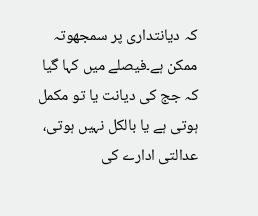کہ دیانتداری پر سمجھوتہ ممکن ہے۔فیصلے میں کہا گیا کہ جج کی دیانت یا تو مکمل ہوتی ہے یا بالکل نہیں ہوتی، عدالتی ادارے کی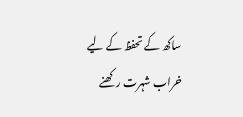ساکھ کے تحفظ کے لیے خراب شہرت رکھنے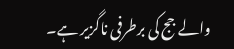والے جج کی برطرفی ناگزیر ہے۔